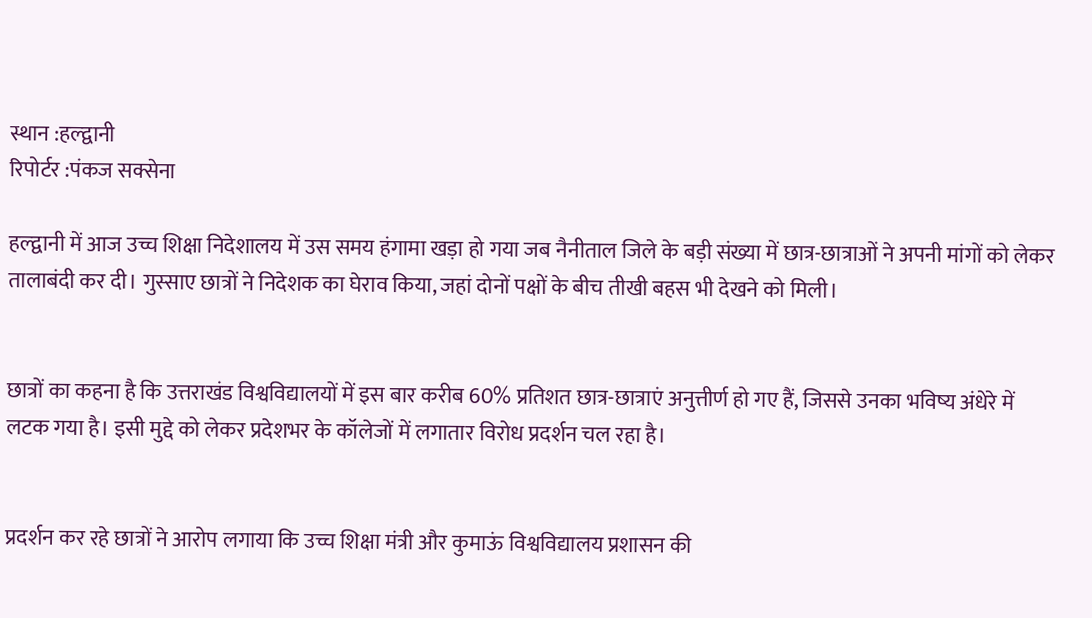स्थान :हल्द्वानी
रिपोर्टर :पंकज सक्सेना

हल्द्वानी में आज उच्च शिक्षा निदेशालय में उस समय हंगामा खड़ा हो गया जब नैनीताल जिले के बड़ी संख्या में छात्र-छात्राओं ने अपनी मांगों को लेकर तालाबंदी कर दी। गुस्साए छात्रों ने निदेशक का घेराव किया, जहां दोनों पक्षों के बीच तीखी बहस भी देखने को मिली।


छात्रों का कहना है कि उत्तराखंड विश्वविद्यालयों में इस बार करीब 60% प्रतिशत छात्र-छात्राएं अनुत्तीर्ण हो गए हैं, जिससे उनका भविष्य अंधेरे में लटक गया है। इसी मुद्दे को लेकर प्रदेशभर के कॉलेजों में लगातार विरोध प्रदर्शन चल रहा है।


प्रदर्शन कर रहे छात्रों ने आरोप लगाया कि उच्च शिक्षा मंत्री और कुमाऊं विश्वविद्यालय प्रशासन की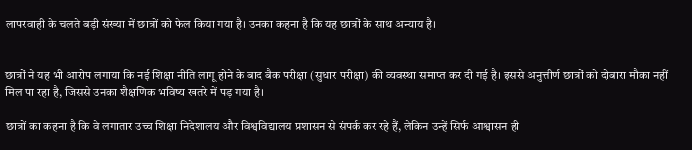लापरवाही के चलते बड़ी संख्या में छात्रों को फेल किया गया है। उनका कहना है कि यह छात्रों के साथ अन्याय है।


छात्रों ने यह भी आरोप लगाया कि नई शिक्षा नीति लागू होने के बाद बैक परीक्षा (सुधार परीक्षा) की व्यवस्था समाप्त कर दी गई है। इससे अनुत्तीर्ण छात्रों को दोबारा मौका नहीं मिल पा रहा है, जिससे उनका शैक्षणिक भविष्य खतरे में पड़ गया है।

छात्रों का कहना है कि वे लगातार उच्च शिक्षा निदेशालय और विश्वविद्यालय प्रशासन से संपर्क कर रहे हैं, लेकिन उन्हें सिर्फ आश्वासन ही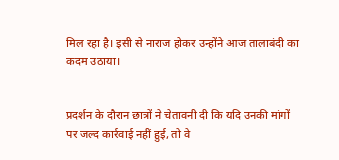मिल रहा है। इसी से नाराज होकर उन्होंने आज तालाबंदी का कदम उठाया।


प्रदर्शन के दौरान छात्रों ने चेतावनी दी कि यदि उनकी मांगों पर जल्द कार्रवाई नहीं हुई, तो वे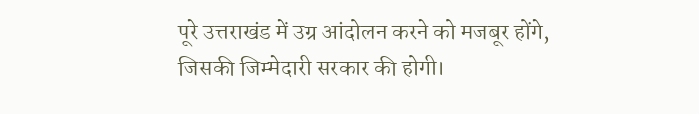पूरे उत्तराखंड में उग्र आंदोलन करने को मजबूर होंगे, जिसकी जिम्मेदारी सरकार की होगी।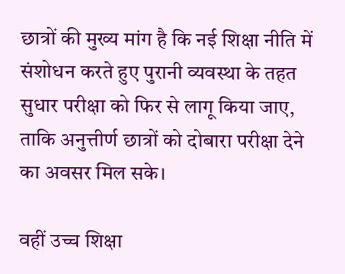छात्रों की मुख्य मांग है कि नई शिक्षा नीति में संशोधन करते हुए पुरानी व्यवस्था के तहत सुधार परीक्षा को फिर से लागू किया जाए, ताकि अनुत्तीर्ण छात्रों को दोबारा परीक्षा देने का अवसर मिल सके।

वहीं उच्च शिक्षा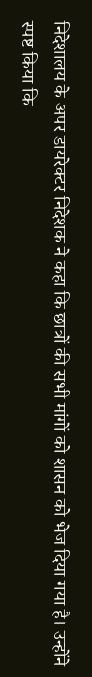निदेशालय के अपर डायरेक्टर निदेशक ने कहा कि छात्रों की सभी मांगों को शासन को भेज दिया गया है। उन्होंने स्पष्ट किया कि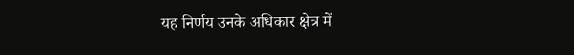यह निर्णय उनके अधिकार क्षेत्र में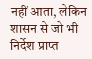नहीं आता, लेकिन शासन से जो भी निर्देश प्राप्त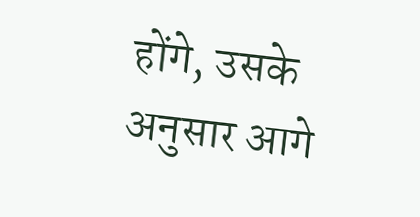होंगे, उसके अनुसार आगे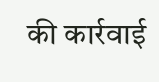की कार्रवाई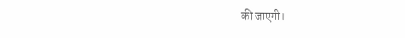की जाएगी।